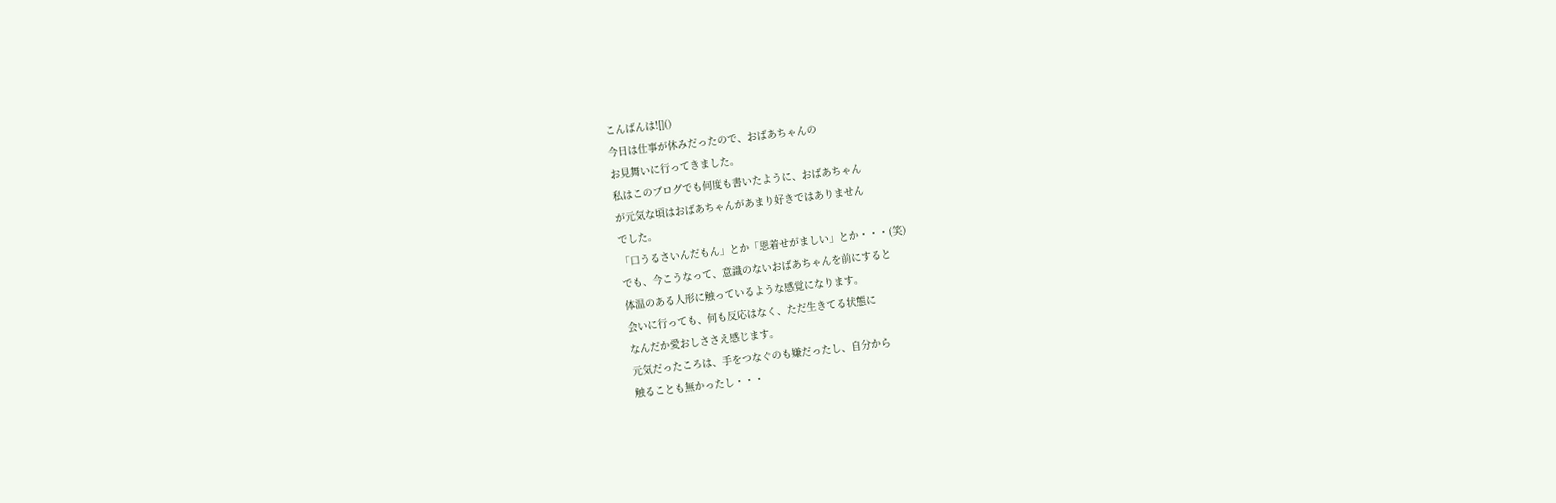こんばんは![]()
今日は仕事が休みだったので、おばあちゃんの
お見舞いに行ってきました。
私はこのブログでも何度も書いたように、おばあちゃん
が元気な頃はおばあちゃんがあまり好きではありません
でした。
「口うるさいんだもん」とか「恩着せがましい」とか・・・(笑)
でも、今こうなって、意識のないおばあちゃんを前にすると
体温のある人形に触っているような感覚になります。
会いに行っても、何も反応はなく、ただ生きてる状態に
なんだか愛おしささえ感じます。
元気だったころは、手をつなぐのも嫌だったし、自分から
触ることも無かったし・・・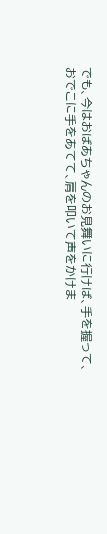でも、今はおばあちゃんのお見舞いに行けば、手を握って、
おでこに手をあてて、肩を叩いて声をかけま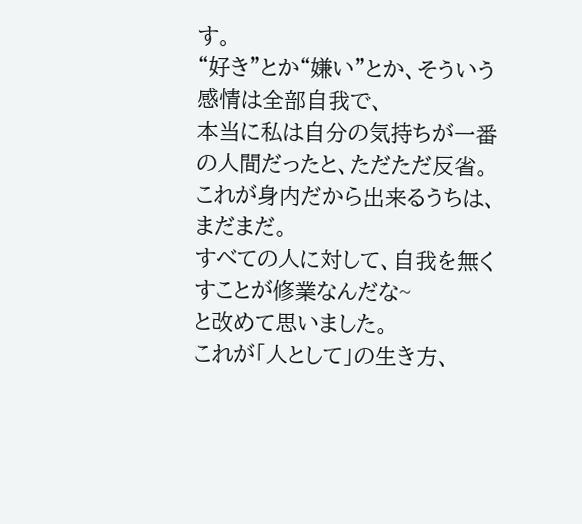す。
“好き”とか“嫌い”とか、そういう感情は全部自我で、
本当に私は自分の気持ちが一番の人間だったと、ただただ反省。
これが身内だから出来るうちは、まだまだ。
すべての人に対して、自我を無くすことが修業なんだな~
と改めて思いました。
これが「人として」の生き方、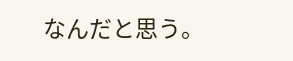なんだと思う。